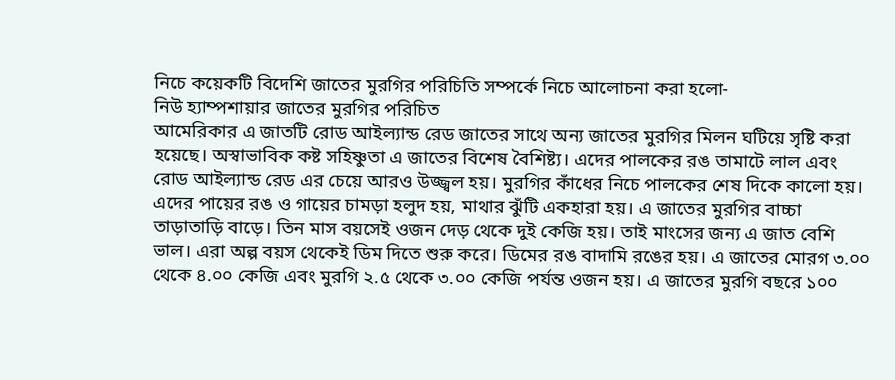নিচে কয়েকটি বিদেশি জাতের মুরগির পরিচিতি সম্পর্কে নিচে আলোচনা করা হলো-
নিউ হ্যাম্পশায়ার জাতের মুরগির পরিচিত
আমেরিকার এ জাতটি রোড আইল্যান্ড রেড জাতের সাথে অন্য জাতের মুরগির মিলন ঘটিয়ে সৃষ্টি করা হয়েছে। অস্বাভাবিক কষ্ট সহিষ্ণুতা এ জাতের বিশেষ বৈশিষ্ট্য। এদের পালকের রঙ তামাটে লাল এবং রোড আইল্যান্ড রেড এর চেয়ে আরও উজ্জ্বল হয়। মুরগির কাঁধের নিচে পালকের শেষ দিকে কালো হয়। এদের পায়ের রঙ ও গায়ের চামড়া হলুদ হয়, মাথার ঝুঁটি একহারা হয়। এ জাতের মুরগির বাচ্চা তাড়াতাড়ি বাড়ে। তিন মাস বয়সেই ওজন দেড় থেকে দুই কেজি হয়। তাই মাংসের জন্য এ জাত বেশি ভাল। এরা অল্প বয়স থেকেই ডিম দিতে শুরু করে। ডিমের রঙ বাদামি রঙের হয়। এ জাতের মোরগ ৩.০০ থেকে ৪.০০ কেজি এবং মুরগি ২.৫ থেকে ৩.০০ কেজি পর্যন্ত ওজন হয়। এ জাতের মুরগি বছরে ১০০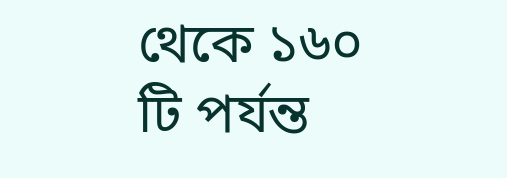থেকে ১৬০ টি পর্যন্ত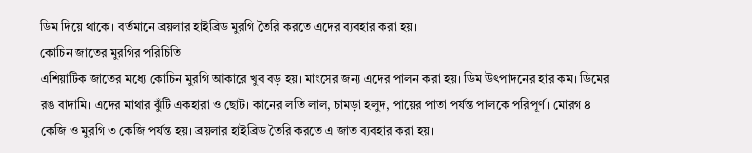ডিম দিয়ে থাকে। বর্তমানে ব্রয়লার হাইব্রিড মুরগি তৈরি করতে এদের ব্যবহার করা হয়।
কোচিন জাতের মুরগির পরিচিতি
এশিয়াটিক জাতের মধ্যে কোচিন মুরগি আকারে খুব বড় হয়। মাংসের জন্য এদের পালন করা হয়। ডিম উৎপাদনের হার কম। ডিমের রঙ বাদামি। এদের মাথার ঝুঁটি একহারা ও ছোট। কানের লতি লাল, চামড়া হলুদ, পায়ের পাতা পর্যন্ত পালকে পরিপূর্ণ। মোরগ ৪ কেজি ও মুরগি ৩ কেজি পর্যন্ত হয়। ব্রয়লার হাইব্রিড তৈরি করতে এ জাত ব্যবহার করা হয়।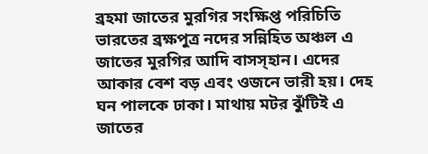ব্রহমা জাতের মুরগির সংক্ষিপ্ত পরিচিতি
ভারতের ব্রক্ষপুত্র নদের সন্নিহিত অঞ্চল এ জাতের মুরগির আদি বাসস্হান। এদের আকার বেশ বড় এবং ওজনে ভারী হয়। দেহ ঘন পালকে ঢাকা। মাথায় মটর ঝুঁটিই এ জাতের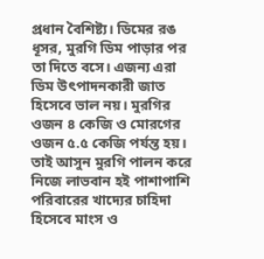প্রধান বৈশিষ্ট্য। ডিমের রঙ ধূসর, মুরগি ডিম পাড়ার পর তা দিতে বসে। এজন্য এরা ডিম উৎপাদনকারী জাত হিসেবে ভাল নয়। মুরগির ওজন ৪ কেজি ও মোরগের ওজন ৫.৫ কেজি পর্যন্ত হয়।
তাই আসুন মুরগি পালন করে নিজে লাভবান হই পাশাপাশি পরিবারের খাদ্যের চাহিদা হিসেবে মাংস ও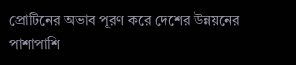প্রোটিনের অভাব পূরণ করে দেশের উন্নয়নের পাশাপাশি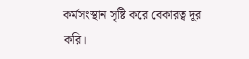কর্মসংস্থান সৃষ্টি করে বেকারত্ব দূর করি।